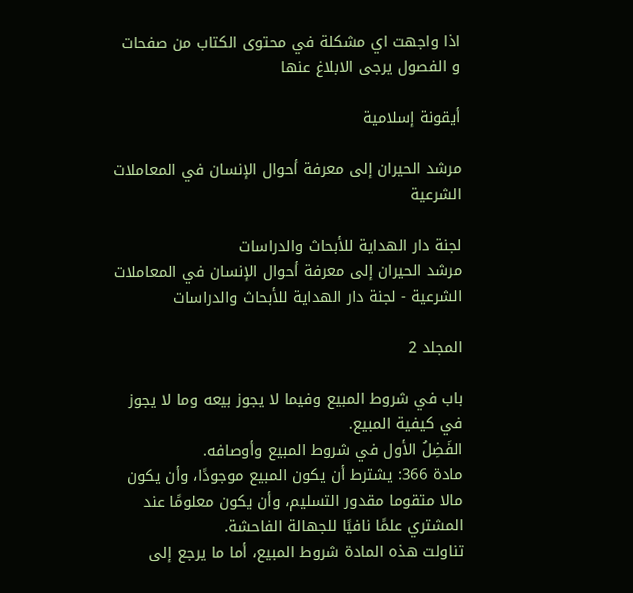اذا واجهت اي مشكلة في محتوى الكتاب من صفحات و الفصول يرجى الابلاغ عنها

أيقونة إسلامية

مرشد الحيران إلى معرفة أحوال الإنسان في المعاملات الشرعية

لجنة دار الهداية للأبحاث والدراسات
مرشد الحيران إلى معرفة أحوال الإنسان في المعاملات الشرعية - لجنة دار الهداية للأبحاث والدراسات

المجلد 2

باب في شروط المبيع وفيما لا يجوز بيعه وما لا يجوز في كيفية المبيع.
الفَضِلُ الأول في شروط المبيع وأوصافه.
مادة 366: يشترط أن يكون المبيع موجودًا، وأن يكون مالا متقوما مقدور التسليم، وأن يكون معلومًا عند المشتري علمًا نافيًا للجهالة الفاحشة.
تناولت هذه المادة شروط المبيع، أما ما يرجع إلى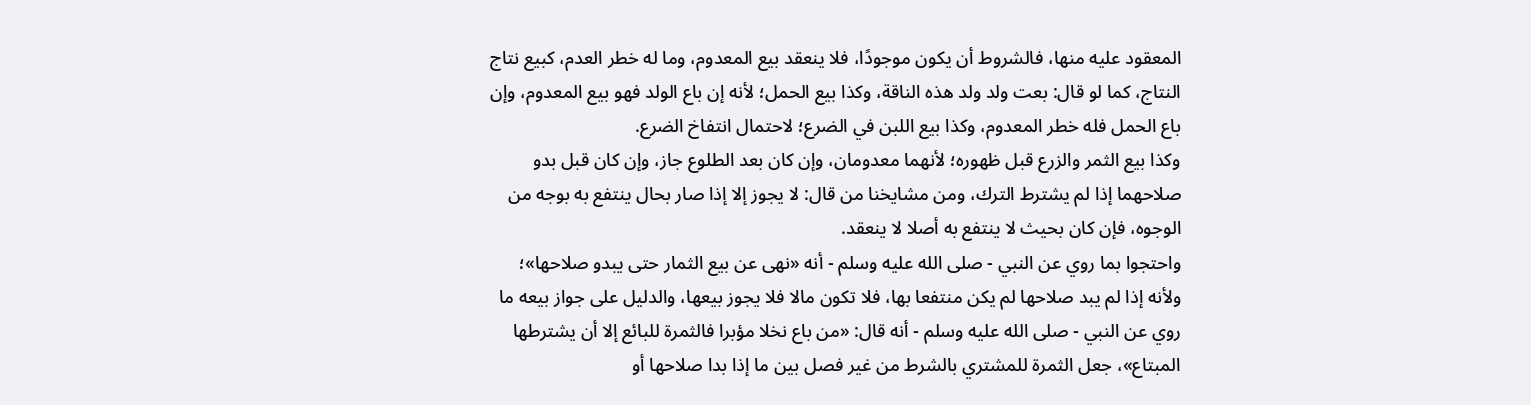المعقود عليه منها، فالشروط أن يكون موجودًا، فلا ينعقد بيع المعدوم، وما له خطر العدم، كبيع نتاج النتاج، كما لو قال: بعت ولد ولد هذه الناقة، وكذا بيع الحمل؛ لأنه إن باع الولد فهو بيع المعدوم، وإن باع الحمل فله خطر المعدوم، وكذا بيع اللبن في الضرع؛ لاحتمال انتفاخ الضرع.
وكذا بيع الثمر والزرع قبل ظهوره؛ لأنهما معدومان، وإن كان بعد الطلوع جاز، وإن كان قبل بدو صلاحهما إذا لم يشترط الترك، ومن مشايخنا من قال: لا يجوز إلا إذا صار بحال ينتفع به بوجه من الوجوه، فإن كان بحيث لا ينتفع به أصلا لا ينعقد.
واحتجوا بما روي عن النبي - صلى الله عليه وسلم - أنه «نهى عن بيع الثمار حتى يبدو صلاحها»؛ ولأنه إذا لم يبد صلاحها لم يكن منتفعا بها، فلا تكون مالا فلا يجوز بيعها، والدليل على جواز بيعه ما روي عن النبي - صلى الله عليه وسلم - أنه قال: «من باع نخلا مؤبرا فالثمرة للبائع إلا أن يشترطها المبتاع»، جعل الثمرة للمشتري بالشرط من غير فصل بين ما إذا بدا صلاحها أو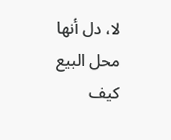لا، دل أنها محل البيع كيف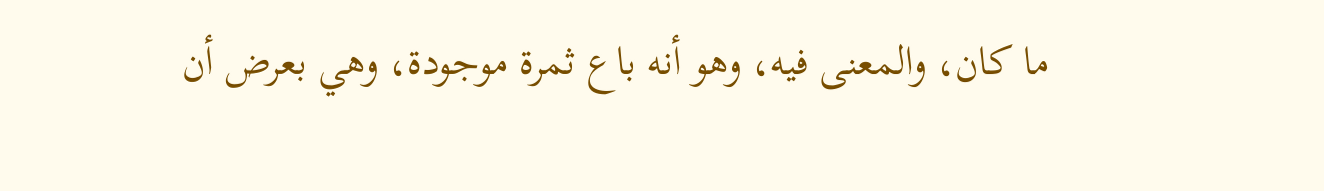ما كان، والمعنى فيه، وهو أنه باع ثمرة موجودة، وهي بعرض أن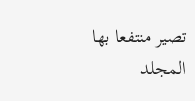تصير منتفعا بها
المجلد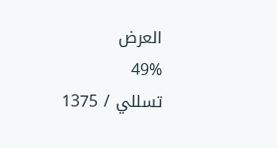العرض
49%
تسللي / 1375